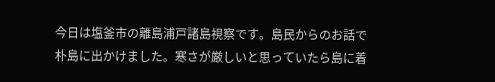今日は塩釜市の離島浦戸諸島視察です。島民からのお話で朴島に出かけました。寒さが厳しいと思っていたら島に着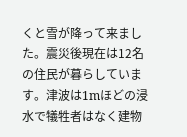くと雪が降って来ました。震災後現在は12名の住民が暮らしています。津波は1mほどの浸水で犠牲者はなく建物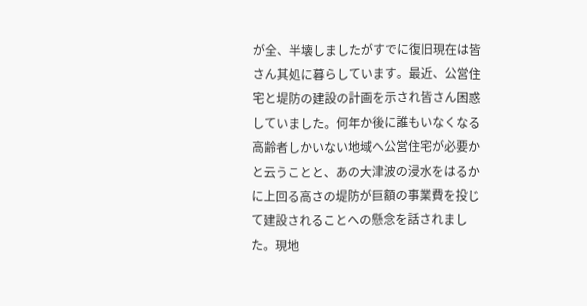が全、半壊しましたがすでに復旧現在は皆さん其処に暮らしています。最近、公営住宅と堤防の建設の計画を示され皆さん困惑していました。何年か後に誰もいなくなる高齢者しかいない地域へ公営住宅が必要かと云うことと、あの大津波の浸水をはるかに上回る高さの堤防が巨額の事業費を投じて建設されることへの懸念を話されました。現地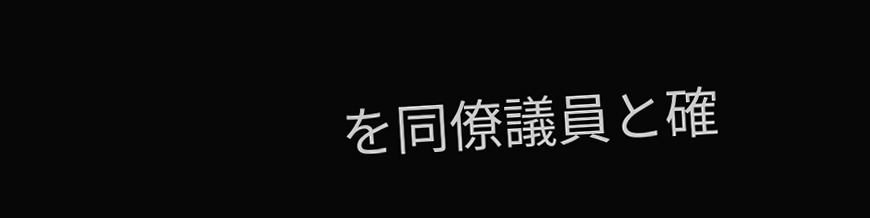を同僚議員と確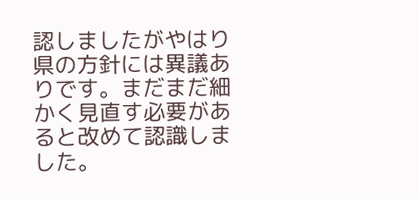認しましたがやはり県の方針には異議ありです。まだまだ細かく見直す必要があると改めて認識しました。